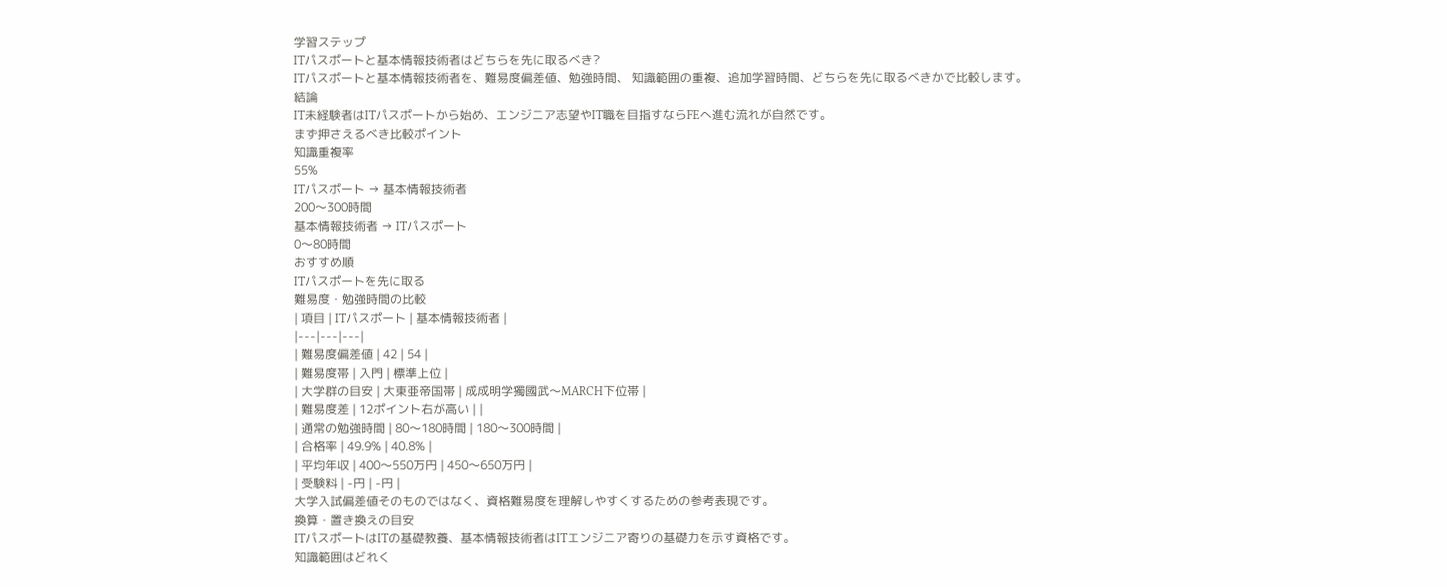学習ステップ
ITパスポートと基本情報技術者はどちらを先に取るべき?
ITパスポートと基本情報技術者を、難易度偏差値、勉強時間、 知識範囲の重複、追加学習時間、どちらを先に取るべきかで比較します。
結論
IT未経験者はITパスポートから始め、エンジニア志望やIT職を目指すならFEへ進む流れが自然です。
まず押さえるべき比較ポイント
知識重複率
55%
ITパスポート → 基本情報技術者
200〜300時間
基本情報技術者 → ITパスポート
0〜80時間
おすすめ順
ITパスポートを先に取る
難易度・勉強時間の比較
| 項目 | ITパスポート | 基本情報技術者 |
|---|---|---|
| 難易度偏差値 | 42 | 54 |
| 難易度帯 | 入門 | 標準上位 |
| 大学群の目安 | 大東亜帝国帯 | 成成明学獨國武〜MARCH下位帯 |
| 難易度差 | 12ポイント右が高い | |
| 通常の勉強時間 | 80〜180時間 | 180〜300時間 |
| 合格率 | 49.9% | 40.8% |
| 平均年収 | 400〜550万円 | 450〜650万円 |
| 受験料 | -円 | -円 |
大学入試偏差値そのものではなく、資格難易度を理解しやすくするための参考表現です。
換算・置き換えの目安
ITパスポートはITの基礎教養、基本情報技術者はITエンジニア寄りの基礎力を示す資格です。
知識範囲はどれく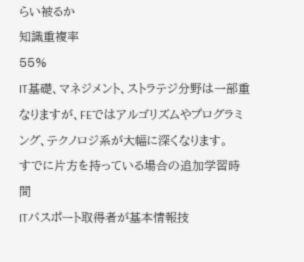らい被るか
知識重複率
55%
IT基礎、マネジメント、ストラテジ分野は一部重なりますが、FEではアルゴリズムやプログラミング、テクノロジ系が大幅に深くなります。
すでに片方を持っている場合の追加学習時間
ITパスポート取得者が基本情報技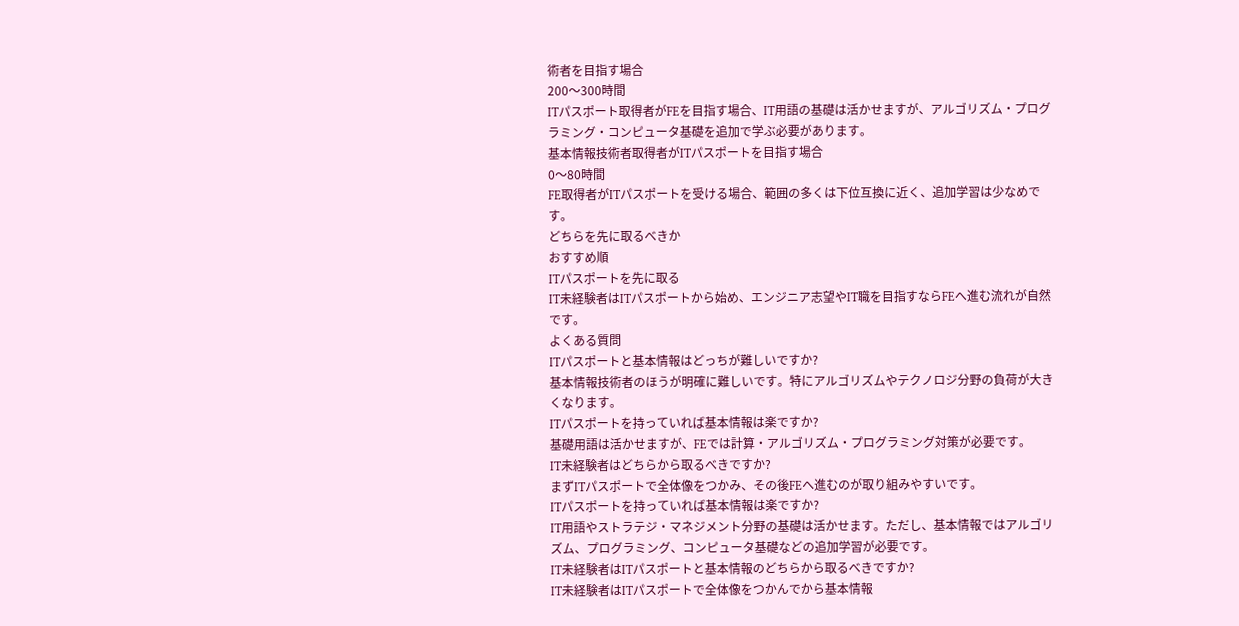術者を目指す場合
200〜300時間
ITパスポート取得者がFEを目指す場合、IT用語の基礎は活かせますが、アルゴリズム・プログラミング・コンピュータ基礎を追加で学ぶ必要があります。
基本情報技術者取得者がITパスポートを目指す場合
0〜80時間
FE取得者がITパスポートを受ける場合、範囲の多くは下位互換に近く、追加学習は少なめです。
どちらを先に取るべきか
おすすめ順
ITパスポートを先に取る
IT未経験者はITパスポートから始め、エンジニア志望やIT職を目指すならFEへ進む流れが自然です。
よくある質問
ITパスポートと基本情報はどっちが難しいですか?
基本情報技術者のほうが明確に難しいです。特にアルゴリズムやテクノロジ分野の負荷が大きくなります。
ITパスポートを持っていれば基本情報は楽ですか?
基礎用語は活かせますが、FEでは計算・アルゴリズム・プログラミング対策が必要です。
IT未経験者はどちらから取るべきですか?
まずITパスポートで全体像をつかみ、その後FEへ進むのが取り組みやすいです。
ITパスポートを持っていれば基本情報は楽ですか?
IT用語やストラテジ・マネジメント分野の基礎は活かせます。ただし、基本情報ではアルゴリズム、プログラミング、コンピュータ基礎などの追加学習が必要です。
IT未経験者はITパスポートと基本情報のどちらから取るべきですか?
IT未経験者はITパスポートで全体像をつかんでから基本情報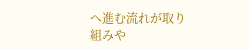へ進む流れが取り組みや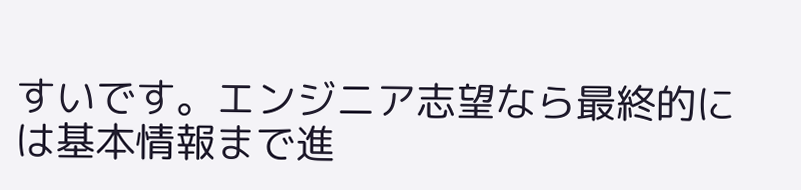すいです。エンジニア志望なら最終的には基本情報まで進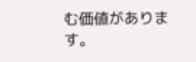む価値があります。